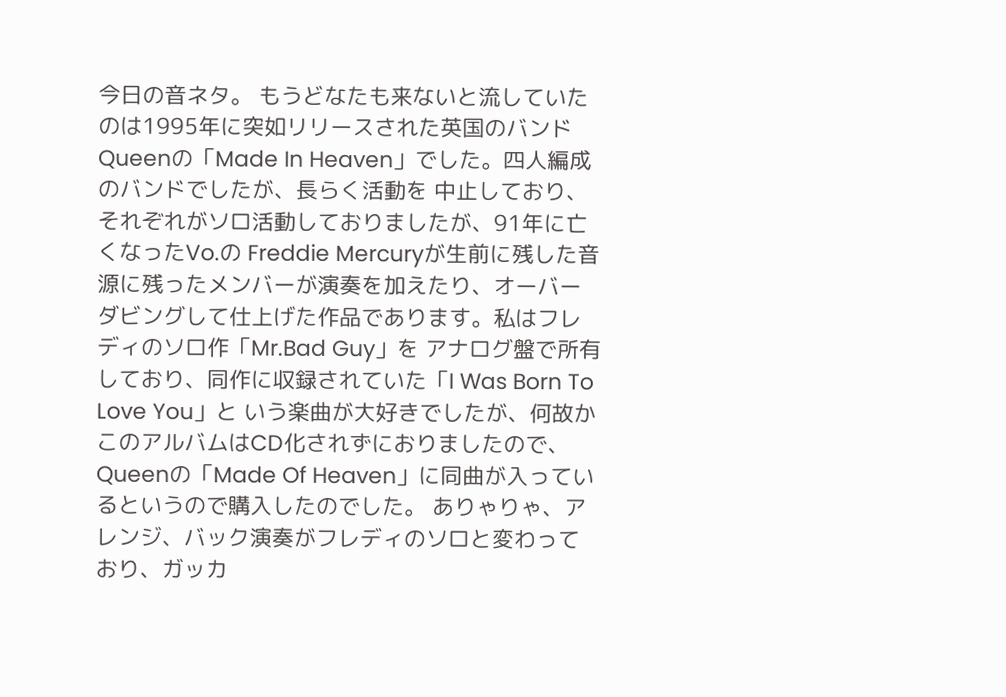今日の音ネタ。 もうどなたも来ないと流していたのは1995年に突如リリースされた英国のバンド Queenの「Made In Heaven」でした。四人編成のバンドでしたが、長らく活動を 中止しており、それぞれがソロ活動しておりましたが、91年に亡くなったVo.の Freddie Mercuryが生前に残した音源に残ったメンバーが演奏を加えたり、オーバー ダビングして仕上げた作品であります。私はフレディのソロ作「Mr.Bad Guy」を アナログ盤で所有しており、同作に収録されていた「I Was Born To Love You」と いう楽曲が大好きでしたが、何故かこのアルバムはCD化されずにおりましたので、 Queenの「Made Of Heaven」に同曲が入っているというので購入したのでした。 ありゃりゃ、アレンジ、バック演奏がフレディのソロと変わっており、ガッカ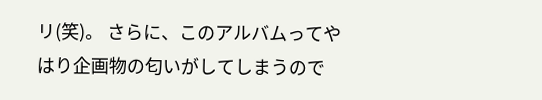リ(笑)。 さらに、このアルバムってやはり企画物の匂いがしてしまうので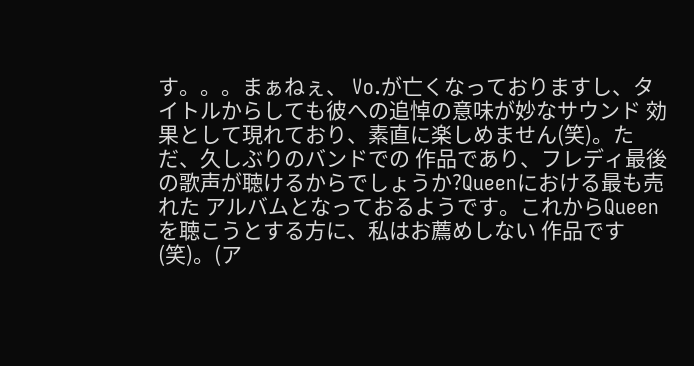す。。。まぁねぇ、 Vo.が亡くなっておりますし、タイトルからしても彼への追悼の意味が妙なサウンド 効果として現れており、素直に楽しめません(笑)。ただ、久しぶりのバンドでの 作品であり、フレディ最後の歌声が聴けるからでしょうか?Queenにおける最も売れた アルバムとなっておるようです。これからQueenを聴こうとする方に、私はお薦めしない 作品です(笑)。(ア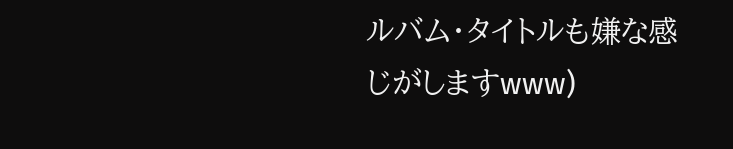ルバム・タイトルも嫌な感じがしますwww)